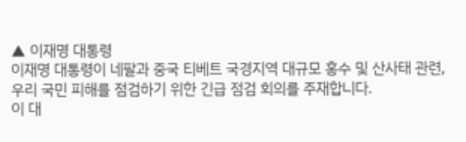▲ 이재명 대통령
이재명 대통령이 네팔과 중국 티베트 국경지역 대규모 홍수 및 산사태 관련, 우리 국민 피해를 점검하기 위한 긴급 점검 회의를 주재합니다.
이 대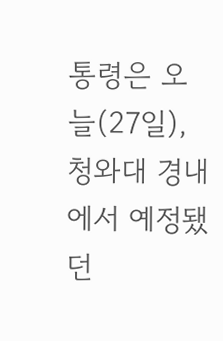통령은 오늘(27일), 청와대 경내에서 예정됐던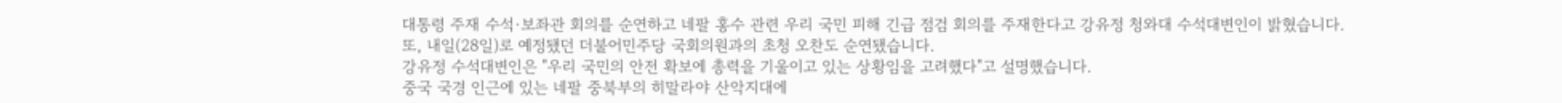대통령 주재 수석·보좌관 회의를 순연하고 네팔 홍수 관련 우리 국민 피해 긴급 점검 회의를 주재한다고 강유정 청와대 수석대변인이 밝혔습니다.
또, 내일(28일)로 예정됐던 더불어민주당 국회의원과의 초청 오찬도 순연됐습니다.
강유정 수석대변인은 "우리 국민의 안전 확보에 총력을 기울이고 있는 상황임을 고려했다"고 설명했습니다.
중국 국경 인근에 있는 네팔 중북부의 히말라야 산악지대에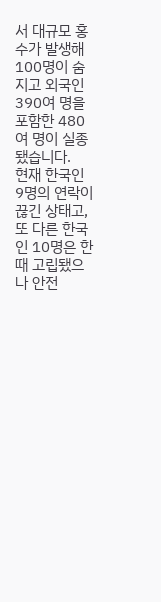서 대규모 홍수가 발생해 100명이 숨지고 외국인 390여 명을 포함한 480여 명이 실종됐습니다.
현재 한국인 9명의 연락이 끊긴 상태고, 또 다른 한국인 10명은 한때 고립됐으나 안전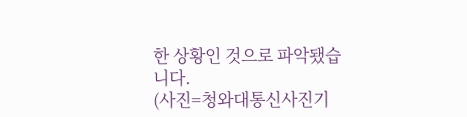한 상황인 것으로 파악됐습니다.
(사진=청와대통신사진기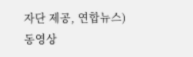자단 제공, 연합뉴스)
동영상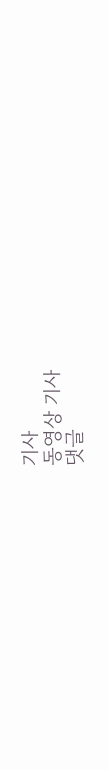기사
동영상 기사
댓글